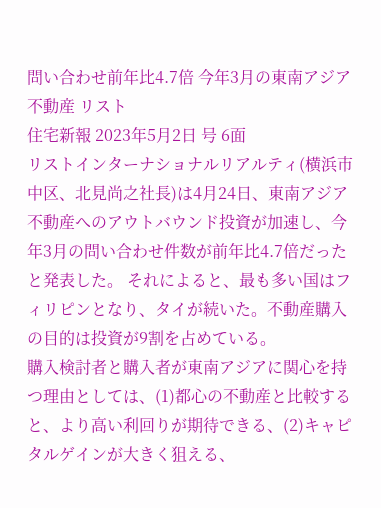問い合わせ前年比4.7倍 今年3月の東南アジア不動産 リスト
住宅新報 2023年5月2日 号 6面
リストインターナショナルリアルティ(横浜市中区、北見尚之社長)は4月24日、東南アジア不動産へのアウトバウンド投資が加速し、今年3月の問い合わせ件数が前年比4.7倍だったと発表した。 それによると、最も多い国はフィリピンとなり、タイが続いた。不動産購入の目的は投資が9割を占めている。
購入検討者と購入者が東南アジアに関心を持つ理由としては、(1)都心の不動産と比較すると、より高い利回りが期待できる、(2)キャピタルゲインが大きく狙える、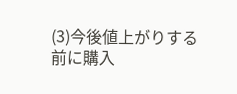(3)今後値上がりする前に購入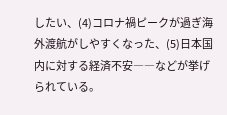したい、(4)コロナ禍ピークが過ぎ海外渡航がしやすくなった、(5)日本国内に対する経済不安――などが挙げられている。